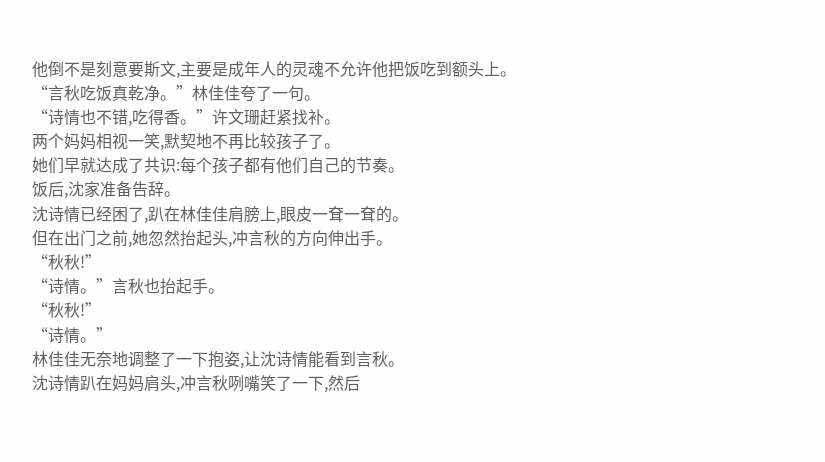他倒不是刻意要斯文,主要是成年人的灵魂不允许他把饭吃到额头上。
“言秋吃饭真乾净。”林佳佳夸了一句。
“诗情也不错,吃得香。”许文珊赶紧找补。
两个妈妈相视一笑,默契地不再比较孩子了。
她们早就达成了共识:每个孩子都有他们自己的节奏。
饭后,沈家准备告辞。
沈诗情已经困了,趴在林佳佳肩膀上,眼皮一耷一耷的。
但在出门之前,她忽然抬起头,冲言秋的方向伸出手。
“秋秋!”
“诗情。”言秋也抬起手。
“秋秋!”
“诗情。”
林佳佳无奈地调整了一下抱姿,让沈诗情能看到言秋。
沈诗情趴在妈妈肩头,冲言秋咧嘴笑了一下,然后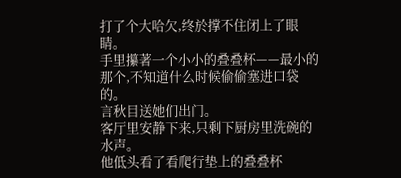打了个大哈欠,终於撑不住闭上了眼睛。
手里攥著一个小小的叠叠杯——最小的那个,不知道什么时候偷偷塞进口袋的。
言秋目送她们出门。
客厅里安静下来,只剩下厨房里洗碗的水声。
他低头看了看爬行垫上的叠叠杯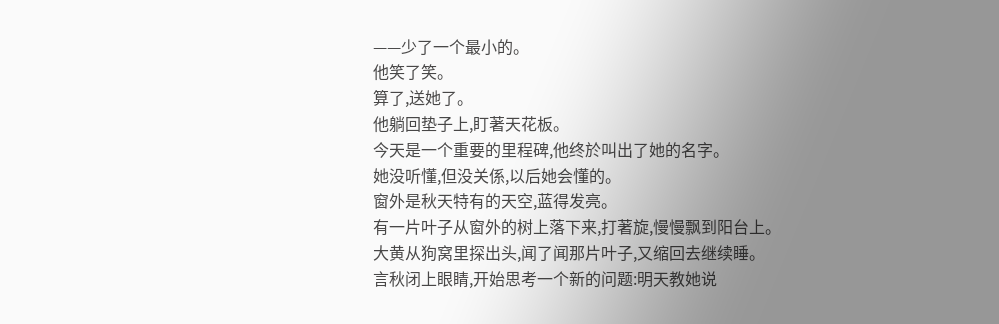——少了一个最小的。
他笑了笑。
算了,送她了。
他躺回垫子上,盯著天花板。
今天是一个重要的里程碑,他终於叫出了她的名字。
她没听懂,但没关係,以后她会懂的。
窗外是秋天特有的天空,蓝得发亮。
有一片叶子从窗外的树上落下来,打著旋,慢慢飘到阳台上。
大黄从狗窝里探出头,闻了闻那片叶子,又缩回去继续睡。
言秋闭上眼睛,开始思考一个新的问题:明天教她说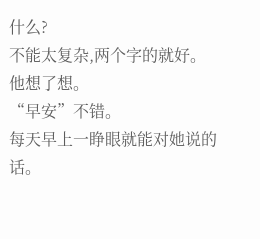什么?
不能太复杂,两个字的就好。
他想了想。
“早安”不错。
每天早上一睁眼就能对她说的话。